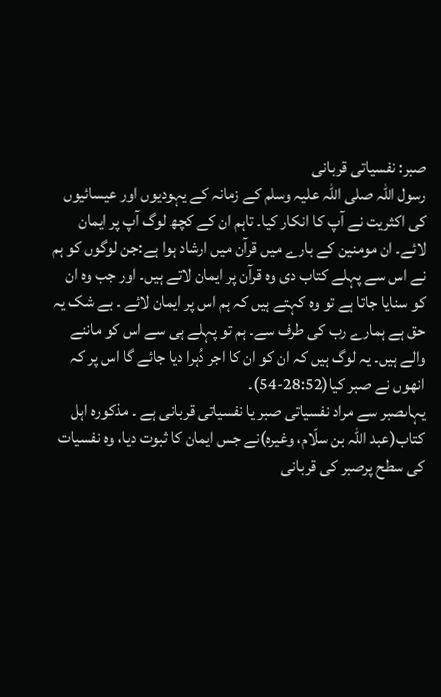صبر: نفسیاتی قربانی
رسول اللہ صلی اللہ علیہ وسلم کے زمانہ کے یہودیوں اور عیسائیوں کی اکثریت نے آپ کا انکار کیا۔ تاہم ان کے کچھ لوگ آپ پر ایمان لائے۔ ان مومنین کے بارے میں قرآن میں ارشاد ہوا ہے:جن لوگوں کو ہم نے اس سے پہلے کتاب دی وہ قرآن پر ایمان لاتے ہیں۔ اور جب وہ ان کو سنایا جاتا ہے تو وہ کہتے ہیں کہ ہم اس پر ایمان لائے ۔ بے شک یہ حق ہے ہمارے رب کی طرف سے۔ ہم تو پہلے ہی سے اس کو ماننے والے ہیں۔ یہ لوگ ہیں کہ ان کو ان کا اجر دُہرا دیا جائے گا اس پر کہ انھوں نے صبر کیا(28:52-54)۔
یہاںصبر سے مراد نفسیاتی صبر یا نفسیاتی قربانی ہے ۔ مذکورہ اہل کتاب(عبد اللہ بن سلّام، وغیرہ)نے جس ایمان کا ثبوت دیا، وہ نفسیات کی سطح پرصبر کی قربانی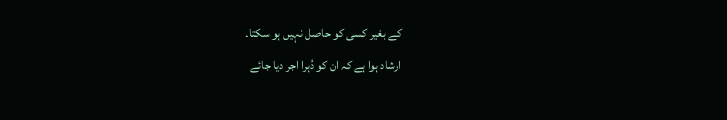کے بغیر کسی کو حاصل نہیں ہو سکتا۔
ارشاد ہوا ہے کہ ان کو دُہرا اجر دیا جائے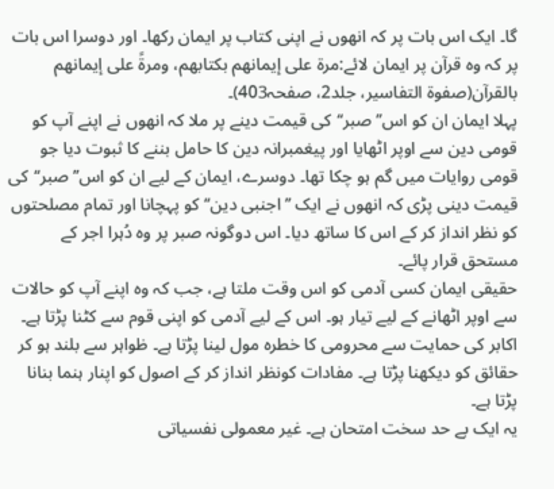گا۔ ایک اس بات پر کہ انھوں نے اپنی کتاب پر ایمان رکھا۔ اور دوسرا اس بات پر کہ وہ قرآن پر ایمان لائے:مرة على إيمانهم بكتابهم، ومرةً على إيمانهم بالقرآن(صفوۃ التفاسیر، جلد2، صفحہ403)۔
پہلا ایمان ان کو اس’’صبر‘‘کی قیمت دینے پر ملا کہ انھوں نے اپنے آپ کو قومی دین سے اوپر اٹھایا اور پیغمبرانہ دین کا حامل بننے کا ثبوت دیا جو قومی روایات میں گم ہو چکا تھا۔ دوسرے، ایمان کے لیے ان کو اس’’صبر‘‘کی قیمت دینی پڑی کہ انھوں نے ایک ’’اجنبی دین‘‘کو پہچانا اور تمام مصلحتوں کو نظر انداز کر کے اس کا ساتھ دیا۔ اس دوگونہ صبر پر وہ دُہرا اجر کے مستحق قرار پائے۔
حقیقی ایمان کسی آدمی کو اس وقت ملتا ہے، جب کہ وہ اپنے آپ کو حالات سے اوپر اٹھانے کے لیے تیار ہو۔ اس کے لیے آدمی کو اپنی قوم سے کٹنا پڑتا ہے۔ اکابر کی حمایت سے محرومی کا خطرہ مول لینا پڑتا ہے۔ ظواہر سے بلند ہو کر حقائق کو دیکھنا پڑتا ہے۔ مفادات کونظر انداز کر کے اصول کو اپنار ہنما بنانا پڑتا ہے۔
یہ ایک بے حد سخت امتحان ہے۔ غیر معمولی نفسیاتی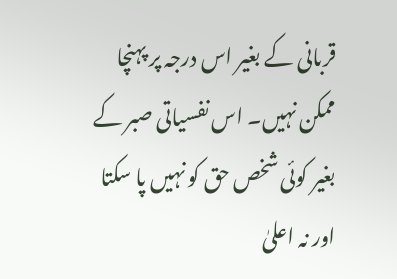قربانی کے بغیر اس درجہ پر پہنچا ممکن نہیں۔ اس نفسیاتی صبر کے بغیر کوئی شخص حق کو نہیں پا سکتا اور نہ اعلیٰ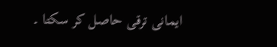ایمانی ترقی حاصل کر سکتا ۔